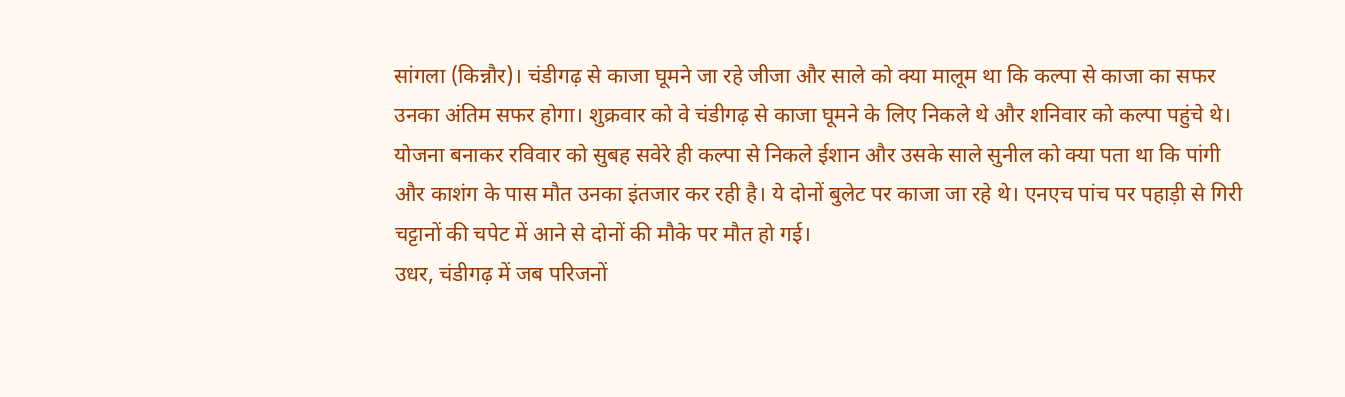सांगला (किन्नौर)। चंडीगढ़ से काजा घूमने जा रहे जीजा और साले को क्या मालूम था कि कल्पा से काजा का सफर उनका अंतिम सफर होगा। शुक्रवार को वे चंडीगढ़ से काजा घूमने के लिए निकले थे और शनिवार को कल्पा पहुंचे थे। योजना बनाकर रविवार को सुबह सवेरे ही कल्पा से निकले ईशान और उसके साले सुनील को क्या पता था कि पांगी और काशंग के पास मौत उनका इंतजार कर रही है। ये दोनों बुलेट पर काजा जा रहे थे। एनएच पांच पर पहाड़ी से गिरी चट्टानों की चपेट में आने से दोनों की मौके पर मौत हो गई।
उधर, चंडीगढ़ में जब परिजनों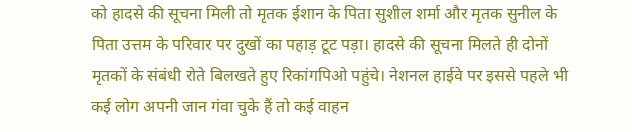को हादसे की सूचना मिली तो मृतक ईशान के पिता सुशील शर्मा और मृतक सुनील के पिता उत्तम के परिवार पर दुखों का पहाड़ टूट पड़ा। हादसे की सूचना मिलते ही दोनों मृतकों के संबंधी रोते बिलखते हुए रिकांगपिओ पहुंचे। नेशनल हाईवे पर इससे पहले भी कई लोग अपनी जान गंवा चुके हैं तो कई वाहन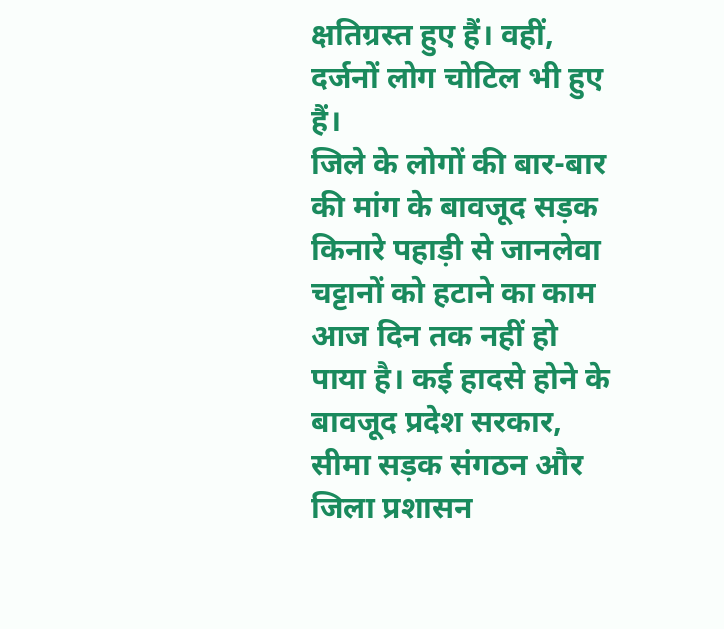क्षतिग्रस्त हुए हैं। वहीं, दर्जनों लोग चोटिल भी हुए हैं।
जिले के लोगों की बार-बार की मांग के बावजूद सड़क किनारे पहाड़ी से जानलेवा चट्टानों को हटाने का काम आज दिन तक नहीं हो पाया है। कई हादसे होने के बावजूद प्रदेश सरकार, सीमा सड़क संगठन और जिला प्रशासन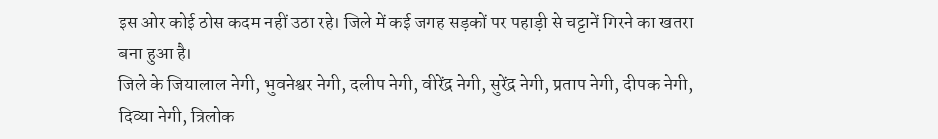इस ओर कोई ठोस कदम नहीं उठा रहे। जिले में कई जगह सड़कों पर पहाड़ी से चट्टानें गिरने का खतरा बना हुआ है।
जिले के जियालाल नेगी, भुवनेश्वर नेगी, दलीप नेगी, वीरेंद्र नेगी, सुरेंद्र नेगी, प्रताप नेगी, दीपक नेगी, दिव्या नेगी, त्रिलोक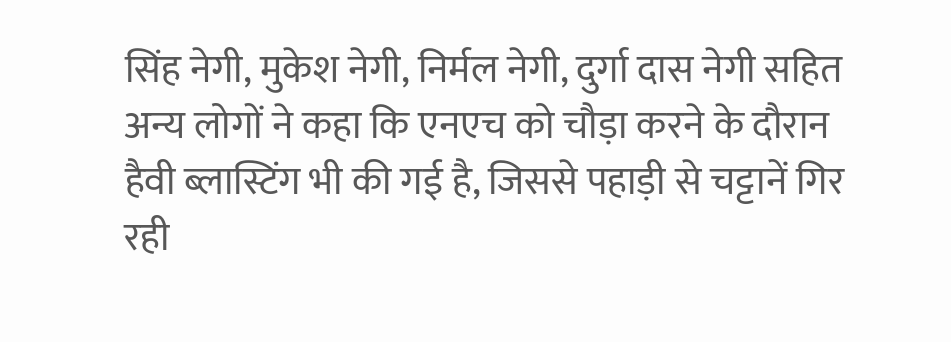सिंह नेगी, मुकेश नेगी, निर्मल नेगी, दुर्गा दास नेगी सहित अन्य लोगों ने कहा कि एनएच को चौड़ा करने के दौरान हैवी ब्लास्टिंग भी की गई है, जिससे पहाड़ी से चट्टानें गिर रही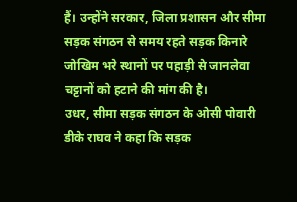हैं। उन्होंने सरकार, जिला प्रशासन और सीमा सड़क संगठन से समय रहते सड़क किनारे जोखिम भरे स्थानों पर पहाड़ी से जानलेवा चट्टानों को हटाने की मांग की है।
उधर, सीमा सड़क संगठन के ओसी पोवारी डीके राघव ने कहा कि सड़क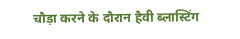चौड़ा करने के दौरान हैवी ब्लास्टिंग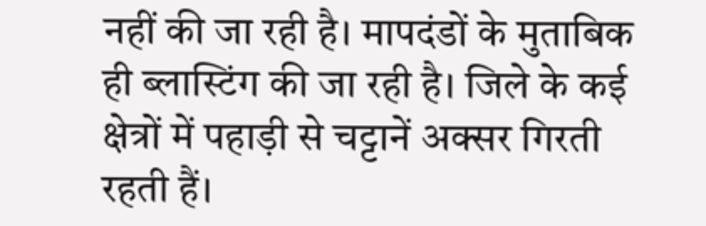नहीं की जा रही है। मापदंडों के मुताबिक ही ब्लास्टिंग की जा रही है। जिले के कई क्षेत्रों में पहाड़ी से चट्टानें अक्सर गिरती रहती हैं।